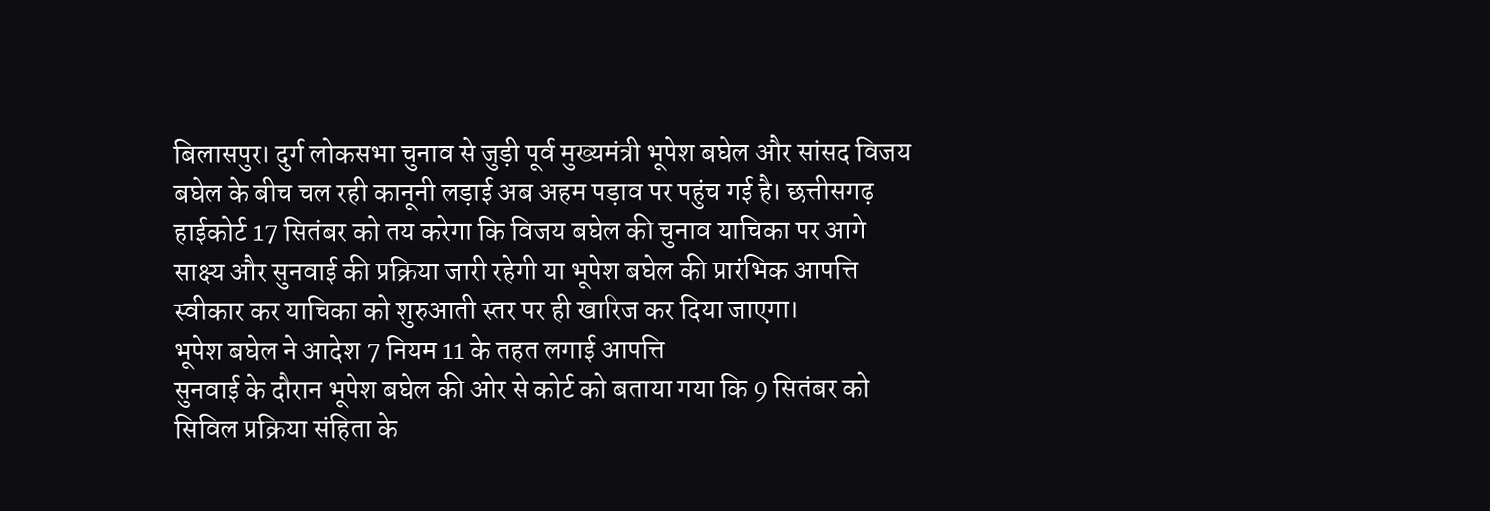बिलासपुर। दुर्ग लोकसभा चुनाव से जुड़ी पूर्व मुख्यमंत्री भूपेश बघेल और सांसद विजय बघेल के बीच चल रही कानूनी लड़ाई अब अहम पड़ाव पर पहुंच गई है। छत्तीसगढ़ हाईकोर्ट 17 सितंबर को तय करेगा कि विजय बघेल की चुनाव याचिका पर आगे साक्ष्य और सुनवाई की प्रक्रिया जारी रहेगी या भूपेश बघेल की प्रारंभिक आपत्ति स्वीकार कर याचिका को शुरुआती स्तर पर ही खारिज कर दिया जाएगा।
भूपेश बघेल ने आदेश 7 नियम 11 के तहत लगाई आपत्ति
सुनवाई के दौरान भूपेश बघेल की ओर से कोर्ट को बताया गया कि 9 सितंबर को सिविल प्रक्रिया संहिता के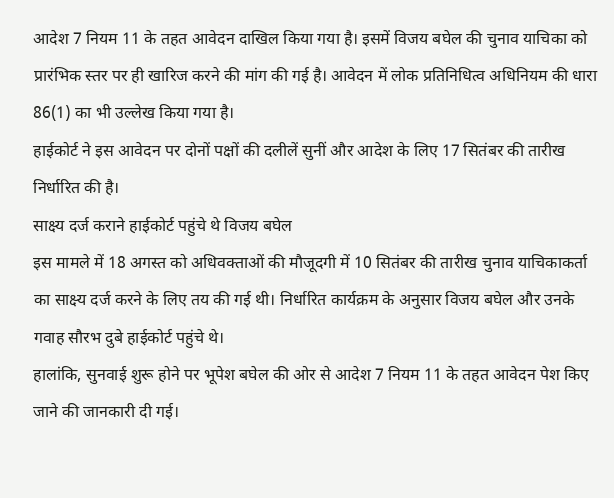आदेश 7 नियम 11 के तहत आवेदन दाखिल किया गया है। इसमें विजय बघेल की चुनाव याचिका को प्रारंभिक स्तर पर ही खारिज करने की मांग की गई है। आवेदन में लोक प्रतिनिधित्व अधिनियम की धारा 86(1) का भी उल्लेख किया गया है।
हाईकोर्ट ने इस आवेदन पर दोनों पक्षों की दलीलें सुनीं और आदेश के लिए 17 सितंबर की तारीख निर्धारित की है।
साक्ष्य दर्ज कराने हाईकोर्ट पहुंचे थे विजय बघेल
इस मामले में 18 अगस्त को अधिवक्ताओं की मौजूदगी में 10 सितंबर की तारीख चुनाव याचिकाकर्ता का साक्ष्य दर्ज करने के लिए तय की गई थी। निर्धारित कार्यक्रम के अनुसार विजय बघेल और उनके गवाह सौरभ दुबे हाईकोर्ट पहुंचे थे।
हालांकि, सुनवाई शुरू होने पर भूपेश बघेल की ओर से आदेश 7 नियम 11 के तहत आवेदन पेश किए जाने की जानकारी दी गई।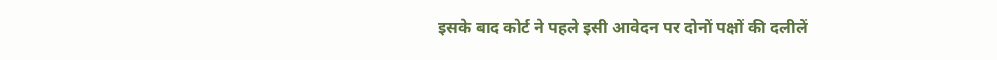इसके बाद कोर्ट ने पहले इसी आवेदन पर दोनों पक्षों की दलीलें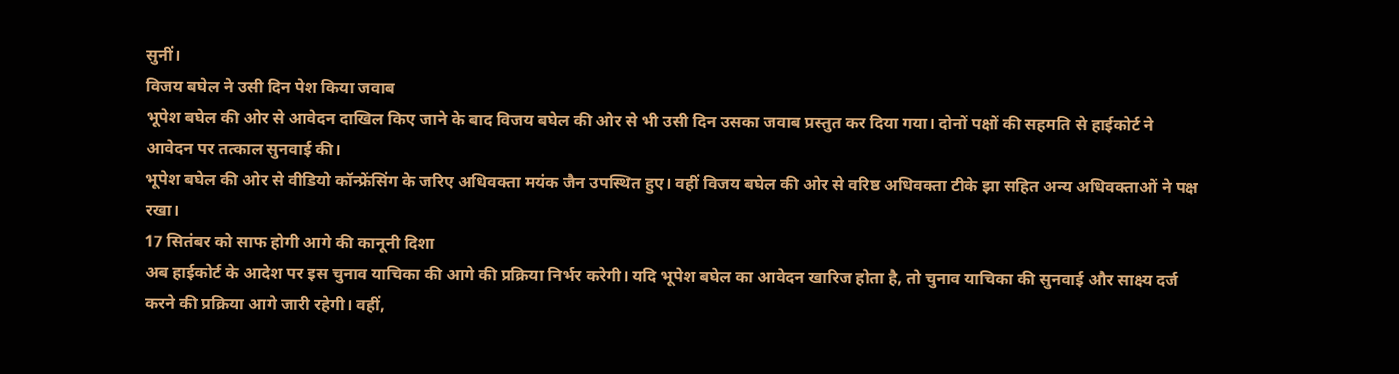सुनीं।
विजय बघेल ने उसी दिन पेश किया जवाब
भूपेश बघेल की ओर से आवेदन दाखिल किए जाने के बाद विजय बघेल की ओर से भी उसी दिन उसका जवाब प्रस्तुत कर दिया गया। दोनों पक्षों की सहमति से हाईकोर्ट ने आवेदन पर तत्काल सुनवाई की।
भूपेश बघेल की ओर से वीडियो कॉन्फ्रेंसिंग के जरिए अधिवक्ता मयंक जैन उपस्थित हुए। वहीं विजय बघेल की ओर से वरिष्ठ अधिवक्ता टीके झा सहित अन्य अधिवक्ताओं ने पक्ष रखा।
17 सितंबर को साफ होगी आगे की कानूनी दिशा
अब हाईकोर्ट के आदेश पर इस चुनाव याचिका की आगे की प्रक्रिया निर्भर करेगी। यदि भूपेश बघेल का आवेदन खारिज होता है, तो चुनाव याचिका की सुनवाई और साक्ष्य दर्ज करने की प्रक्रिया आगे जारी रहेगी। वहीं,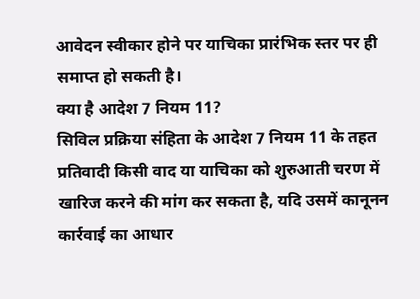आवेदन स्वीकार होने पर याचिका प्रारंभिक स्तर पर ही समाप्त हो सकती है।
क्या है आदेश 7 नियम 11?
सिविल प्रक्रिया संहिता के आदेश 7 नियम 11 के तहत प्रतिवादी किसी वाद या याचिका को शुरुआती चरण में खारिज करने की मांग कर सकता है, यदि उसमें कानूनन कार्रवाई का आधार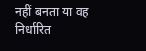नहीं बनता या वह निर्धारित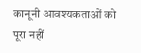कानूनी आवश्यकताओं को पूरा नहीं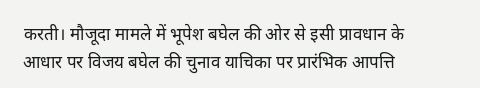करती। मौजूदा मामले में भूपेश बघेल की ओर से इसी प्रावधान के आधार पर विजय बघेल की चुनाव याचिका पर प्रारंभिक आपत्ति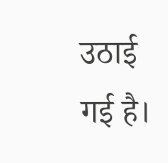उठाई गई है।